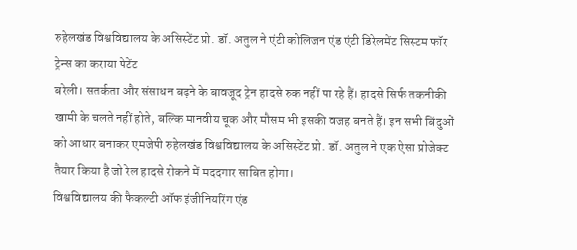रुहेलखंड विश्वविद्यालय के असिस्टेंट प्रो. डॉ. अतुल ने एंटी कोलिजन एंड एंटी डिरेलमेंट सिस्टम फॉर ट्रेन्स का कराया पेटेंट
बरेली। सतर्कता और संसाधन बढ़ने के बावजूद ट्रेन हादसे रुक नहीं पा रहे हैं। हादसे सिर्फ तकनीकी खामी के चलते नहीं होते, बल्कि मानवीय चूक और मौसम भी इसकी वजह बनते हैं। इन सभी बिंदुओं को आधार बनाकर एमजेपी रुहेलखंड विश्वविद्यालय के असिस्टेंट प्रो. डॉ. अतुल ने एक ऐसा प्रोजेक्ट तैयार किया है जो रेल हादसे रोकने में मददगार साबित होगा।
विश्वविद्यालय की फैकल्टी ऑफ इंजीनियरिंग एंड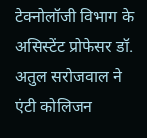टेक्नोलॉजी विभाग के असिस्टेंट प्रोफेसर डॉ. अतुल सरोजवाल ने एंटी कोलिजन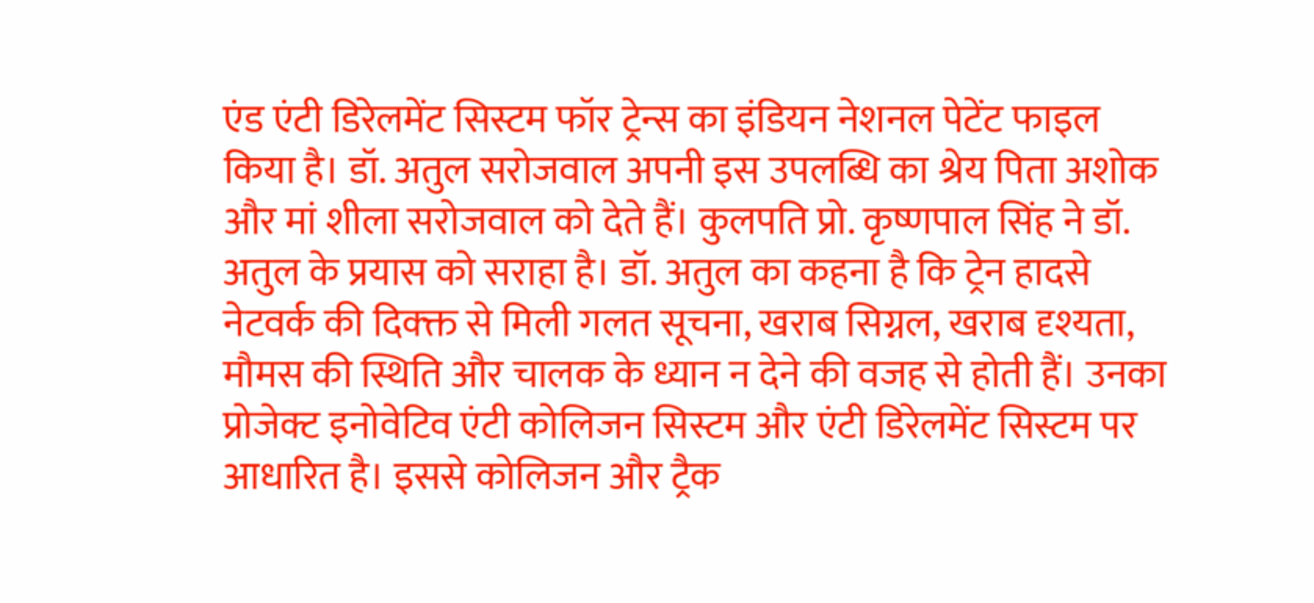एंड एंटी डिरेलमेंट सिस्टम फॉर ट्रेन्स का इंडियन नेशनल पेटेंट फाइल किया है। डॉ. अतुल सरोजवाल अपनी इस उपलब्धि का श्रेय पिता अशोक और मां शीला सरोजवाल को देते हैं। कुलपति प्रो. कृष्णपाल सिंह ने डॉ. अतुल के प्रयास को सराहा है। डॉ. अतुल का कहना है कि ट्रेन हादसे नेटवर्क की दिक्क्त से मिली गलत सूचना, खराब सिग्नल, खराब दृश्यता, मौमस की स्थिति और चालक के ध्यान न देने की वजह से होती हैं। उनका प्रोजेक्ट इनोवेटिव एंटी कोलिजन सिस्टम और एंटी डिरेलमेंट सिस्टम पर आधारित है। इससे कोलिजन और ट्रैक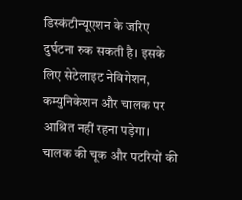डिस्कंटीन्यूएशन के जरिए दुर्घटना रुक सकती है। इसके लिए सेटेलाइट नेविगेशन, कम्युनिकेशन और चालक पर आश्रित नहीं रहना पड़ेगा।
चालक की चूक और पटरियों की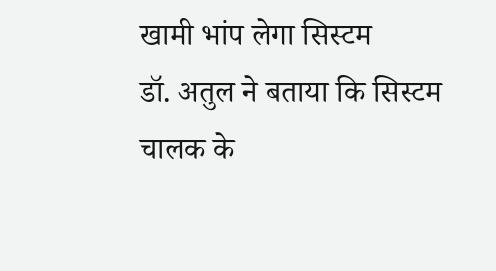खामी भांप लेगा सिस्टम
डॉ. अतुल ने बताया कि सिस्टम चालक के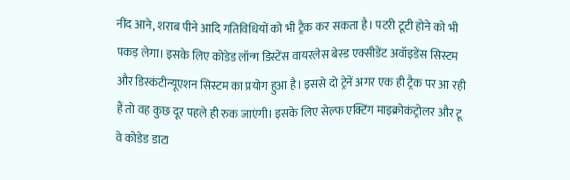नींद आने, शराब पीने आदि गतिविधियों को भी ट्रैक कर सकता है। पटरी टूटी होने को भी पकड़ लेगा। इसके लिए कोडेड लॉन्ग डिस्टेंस वायरलेस बेस्ड एक्सीडेंट अवॉइडेंस सिस्टम और डिस्कंटीन्यूएशन सिस्टम का प्रयोग हुआ है। इससे दो ट्रेनें अगर एक ही ट्रैक पर आ रही हैं तो वह कुछ दूर पहले ही रुक जाएंगी। इसके लिए सेल्फ एक्टिंग माइक्रोकंट्रोलर और टू वे कोडेड डाटा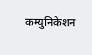कम्युनिकेशन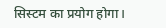सिस्टम का प्रयोग होगा।